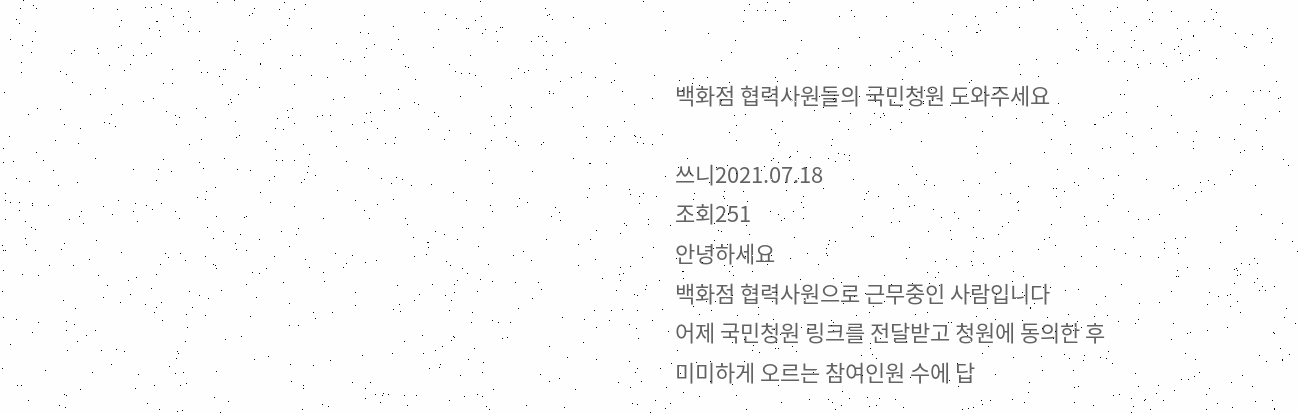백화점 협력사원들의 국민청원 도와주세요

쓰니2021.07.18
조회251
안녕하세요
백화점 협력사원으로 근무중인 사람입니다
어제 국민청원 링크를 전달받고 청원에 동의한 후
미미하게 오르는 참여인원 수에 답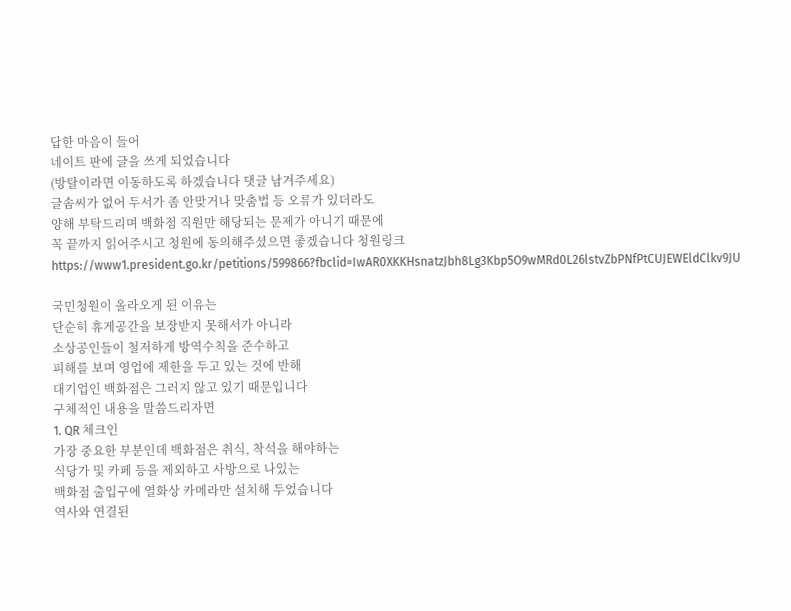답한 마음이 들어
네이트 판에 글을 쓰게 되었습니다
(방탈이라면 이동하도록 하겠습니다 댓글 남겨주세요)
글솜씨가 없어 두서가 좀 안맞거나 맞춤법 등 오류가 있더라도
양해 부탁드리며 백화점 직원만 해당되는 문제가 아니기 때문에
꼭 끝까지 읽어주시고 청원에 동의해주셨으면 좋겠습니다 청원링크https://www1.president.go.kr/petitions/599866?fbclid=IwAR0XKKHsnatzJbh8Lg3Kbp5O9wMRd0L26lstvZbPNfPtCUJEWEldClkv9JU

국민청원이 올라오게 된 이유는
단순히 휴게공간을 보장받지 못해서가 아니라
소상공인들이 철저하게 방역수칙을 준수하고
피해를 보며 영업에 제한을 두고 있는 것에 반해
대기업인 백화점은 그러지 않고 있기 때문입니다
구체적인 내용을 말씀드리자면
1. QR 체크인
가장 중요한 부분인데 백화점은 취식, 착석을 해야하는
식당가 및 카페 등을 제외하고 사방으로 나있는
백화점 출입구에 열화상 카메라만 설치해 두었습니다
역사와 연결된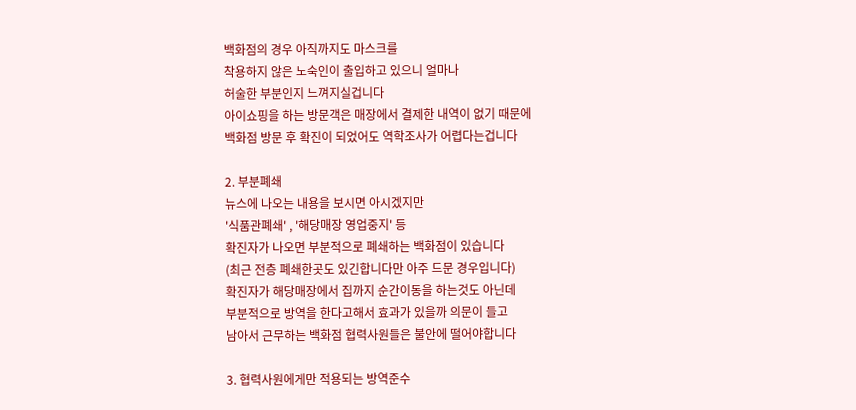백화점의 경우 아직까지도 마스크를
착용하지 않은 노숙인이 출입하고 있으니 얼마나
허술한 부분인지 느껴지실겁니다
아이쇼핑을 하는 방문객은 매장에서 결제한 내역이 없기 때문에
백화점 방문 후 확진이 되었어도 역학조사가 어렵다는겁니다

2. 부분폐쇄
뉴스에 나오는 내용을 보시면 아시겠지만
'식품관폐쇄' , '해당매장 영업중지' 등
확진자가 나오면 부분적으로 폐쇄하는 백화점이 있습니다
(최근 전층 폐쇄한곳도 있긴합니다만 아주 드문 경우입니다)
확진자가 해당매장에서 집까지 순간이동을 하는것도 아닌데
부분적으로 방역을 한다고해서 효과가 있을까 의문이 들고
남아서 근무하는 백화점 협력사원들은 불안에 떨어야합니다

3. 협력사원에게만 적용되는 방역준수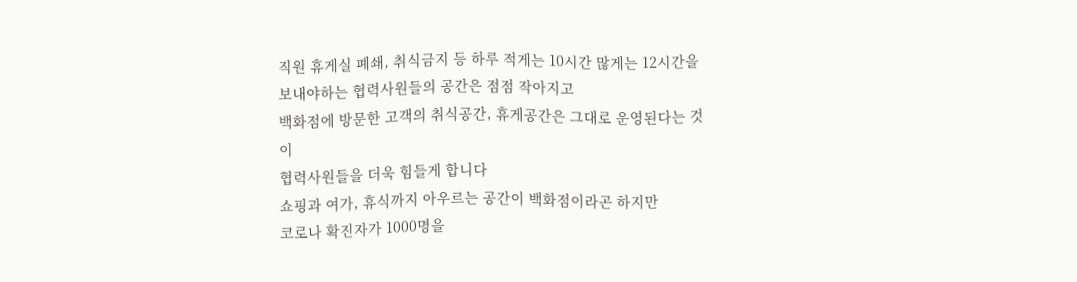직원 휴게실 폐쇄, 취식금지 등 하루 적게는 10시간 많게는 12시간을
보내야하는 협력사원들의 공간은 점점 작아지고
백화점에 방문한 고객의 취식공간, 휴게공간은 그대로 운영된다는 것이
협력사원들을 더욱 힘들게 합니다
쇼핑과 여가, 휴식까지 아우르는 공간이 백화점이라곤 하지만
코로나 확진자가 1000명을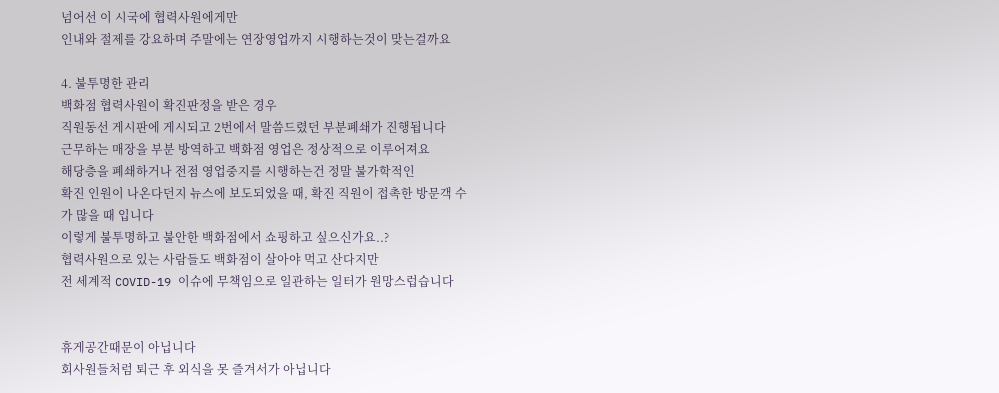넘어선 이 시국에 협력사원에게만
인내와 절제를 강요하며 주말에는 연장영업까지 시행하는것이 맞는걸까요

4. 불투명한 관리
백화점 협력사원이 확진판정을 받은 경우
직원동선 게시판에 게시되고 2번에서 말씀드렸던 부분폐쇄가 진행됩니다
근무하는 매장을 부분 방역하고 백화점 영업은 정상적으로 이루어져요
해당층을 폐쇄하거나 전점 영업중지를 시행하는건 정말 불가학적인
확진 인원이 나온다던지 뉴스에 보도되었을 때, 확진 직원이 접촉한 방문객 수가 많을 때 입니다
이렇게 불투명하고 불안한 백화점에서 쇼핑하고 싶으신가요..?
협력사원으로 있는 사람들도 백화점이 살아야 먹고 산다지만
전 세계적 COVID-19 이슈에 무책임으로 일관하는 일터가 원망스럽습니다


휴게공간때문이 아닙니다
회사원들처럼 퇴근 후 외식을 못 즐겨서가 아닙니다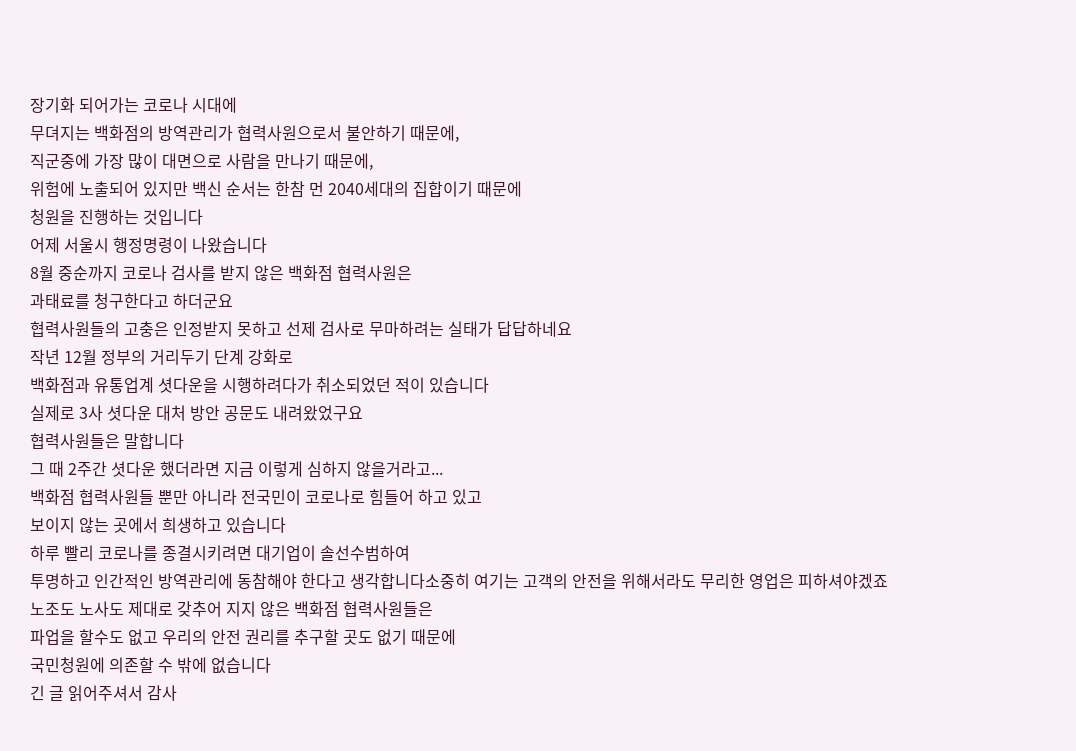장기화 되어가는 코로나 시대에
무뎌지는 백화점의 방역관리가 협력사원으로서 불안하기 때문에,
직군중에 가장 많이 대면으로 사람을 만나기 때문에,
위험에 노출되어 있지만 백신 순서는 한참 먼 2040세대의 집합이기 때문에
청원을 진행하는 것입니다
어제 서울시 행정명령이 나왔습니다
8월 중순까지 코로나 검사를 받지 않은 백화점 협력사원은
과태료를 청구한다고 하더군요
협력사원들의 고충은 인정받지 못하고 선제 검사로 무마하려는 실태가 답답하네요
작년 12월 정부의 거리두기 단계 강화로
백화점과 유통업계 셧다운을 시행하려다가 취소되었던 적이 있습니다
실제로 3사 셧다운 대처 방안 공문도 내려왔었구요
협력사원들은 말합니다
그 때 2주간 셧다운 했더라면 지금 이렇게 심하지 않을거라고...
백화점 협력사원들 뿐만 아니라 전국민이 코로나로 힘들어 하고 있고
보이지 않는 곳에서 희생하고 있습니다
하루 빨리 코로나를 종결시키려면 대기업이 솔선수범하여
투명하고 인간적인 방역관리에 동참해야 한다고 생각합니다소중히 여기는 고객의 안전을 위해서라도 무리한 영업은 피하셔야겠죠
노조도 노사도 제대로 갖추어 지지 않은 백화점 협력사원들은
파업을 할수도 없고 우리의 안전 권리를 추구할 곳도 없기 때문에
국민청원에 의존할 수 밖에 없습니다
긴 글 읽어주셔서 감사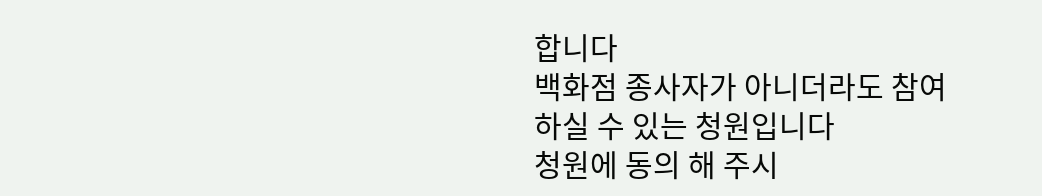합니다
백화점 종사자가 아니더라도 참여하실 수 있는 청원입니다
청원에 동의 해 주시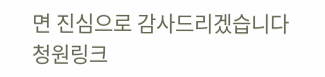면 진심으로 감사드리겠습니다
청원링크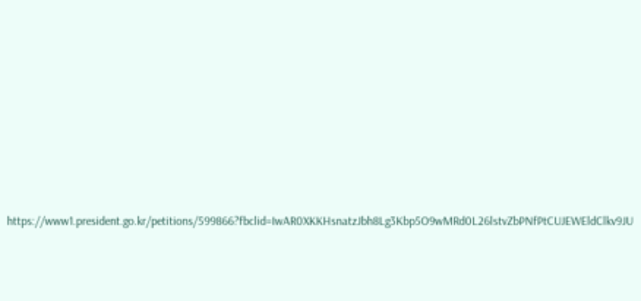https://www1.president.go.kr/petitions/599866?fbclid=IwAR0XKKHsnatzJbh8Lg3Kbp5O9wMRd0L26lstvZbPNfPtCUJEWEldClkv9JU